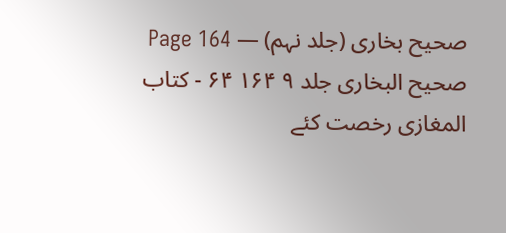صحیح بخاری (جلد نہم) — Page 164
صحیح البخاری جلد ۹ ۱۶۴ ۶۴ - کتاب المغازی رخصت کئے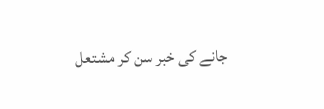جانے کی خبر سن کر مشتعل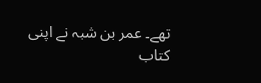تھے۔ عمر بن شبہ نے اپنی کتاب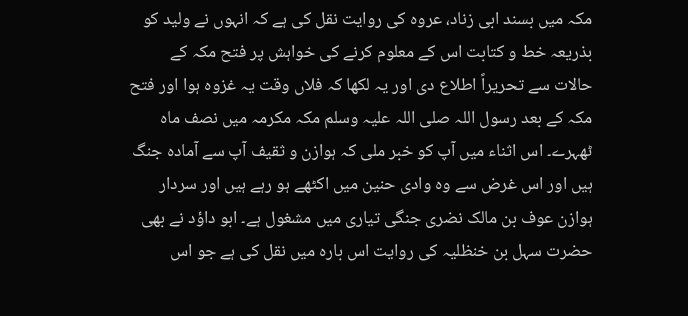مکہ میں بسند ابی زناد، عروہ کی روایت نقل کی ہے کہ انہوں نے ولید کو بذریعہ خط و کتابت اس کے معلوم کرنے کی خواہش پر فتح مکہ کے حالات سے تحریراً اطلاع دی اور یہ لکھا کہ فلاں وقت یہ غزوہ ہوا اور فتح مکہ کے بعد رسول اللہ صلی اللہ علیہ وسلم مکہ مکرمہ میں نصف ماہ ٹھہرے۔ اس اثناء میں آپ کو خبر ملی کہ ہوازن و ثقیف آپ سے آمادہ جنگ ہیں اور اس غرض سے وہ وادی حنین میں اکٹھے ہو رہے ہیں اور سردار ہوازن عوف بن مالک نضری جنگی تیاری میں مشغول ہے۔ ابو داؤد نے بھی حضرت سہل بن خنظلیہ کی روایت اس بارہ میں نقل کی ہے جو اس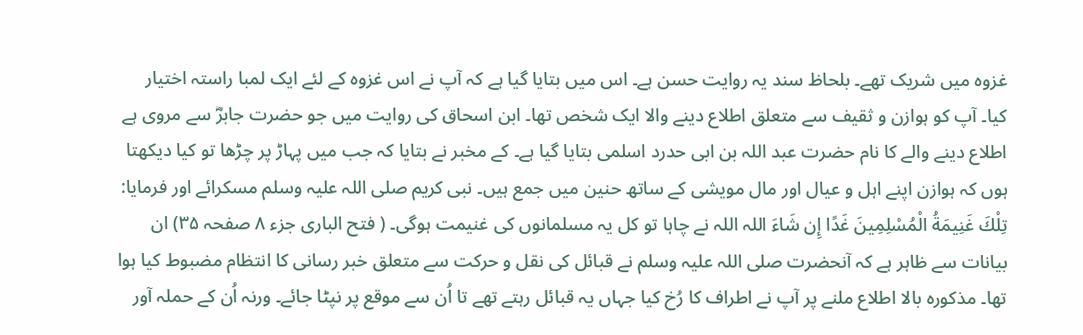غزوہ میں شریک تھے۔ بلحاظ سند یہ روایت حسن ہے۔ اس میں بتایا گیا ہے کہ آپ نے اس غزوہ کے لئے ایک لمبا راستہ اختیار کیا۔ آپ کو ہوازن و ثقیف سے متعلق اطلاع دینے والا ایک شخص تھا۔ ابن اسحاق کی روایت میں جو حضرت جابرؓ سے مروی ہے اطلاع دینے والے کا نام حضرت عبد اللہ بن ابی حدرد اسلمی بتایا گیا ہے۔ کے مخبر نے بتایا کہ جب میں پہاڑ پر چڑھا تو کیا دیکھتا ہوں کہ ہوازن اپنے اہل و عیال اور مال مویشی کے ساتھ حنین میں جمع ہیں۔ نبی کریم صلی اللہ علیہ وسلم مسکرائے اور فرمایا: تِلْكَ غَنِيمَةُ الْمُسْلِمِينَ غَدًا إِن شَاءَ اللہ اللہ نے چاہا تو کل یہ مسلمانوں کی غنیمت ہوگی۔ ( فتح الباری جزء ۸ صفحہ ۳۵) ان بیانات سے ظاہر ہے کہ آنحضرت صلی اللہ علیہ وسلم نے قبائل کی نقل و حرکت سے متعلق خبر رسانی کا انتظام مضبوط کیا ہوا تھا۔ مذکورہ بالا اطلاع ملنے پر آپ نے اطراف کا رُخ کیا جہاں یہ قبائل رہتے تھے تا اُن سے موقع پر نپٹا جائے۔ ورنہ اُن کے حملہ آور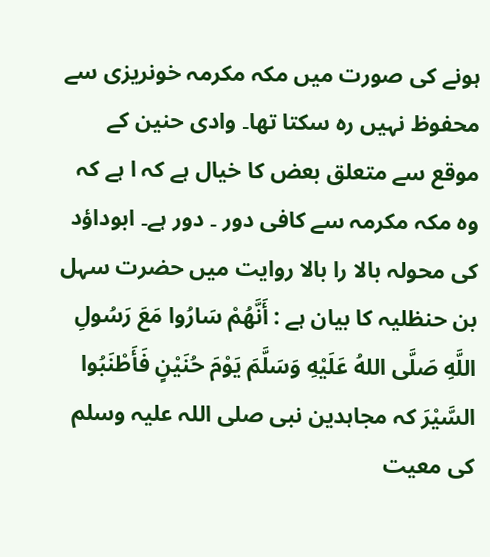ہونے کی صورت میں مکہ مکرمہ خونریزی سے محفوظ نہیں رہ سکتا تھا۔ وادی حنین کے موقع سے متعلق بعض کا خیال ہے کہ ا ہے کہ وہ مکہ مکرمہ سے کافی دور ۔ دور ہے۔ ابوداؤد کی محولہ بالا را بالا روایت میں حضرت سہل بن حنظلیہ کا بیان ہے : أَنَّهُمْ سَارُوا مَعَ رَسُولِ اللَّهِ صَلَّى اللهُ عَلَيْهِ وَسَلَّمَ يَوْمَ حُنَيْنٍ فَأَطْنَبُوا السَّيْرَ کہ مجاہدین نبی صلی اللہ علیہ وسلم کی معیت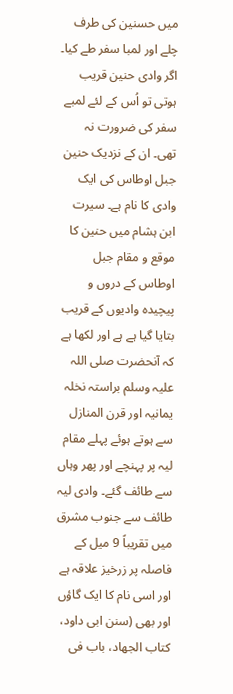میں حسنین کی طرف چلے اور لمبا سفر طے کیا۔ اگر وادی حنین قریب ہوتی تو اُس کے لئے لمبے سفر کی ضرورت نہ تھی۔ ان کے نزدیک حنین جبل اوطاس کی ایک وادی کا نام ہے۔ سیرت ابن ہشام میں حنین کا موقع و مقام جبل اوطاس کے دروں و پیچیدہ وادیوں کے قریب بتایا گیا ہے ہے اور لکھا ہے کہ آنحضرت صلی اللہ علیہ وسلم براستہ نخلہ یمانیہ اور قرن المنازل سے ہوتے ہوئے پہلے مقام لیہ پر پہنچے اور پھر وہاں سے طائف گئے۔ وادی لیہ طائف سے جنوب مشرق میں تقریباً 9 میل کے فاصلہ پر زرخیز علاقہ ہے اور اسی نام کا ایک گاؤں اور بھی (سنن ابی داود، كتاب الجهاد، باب فی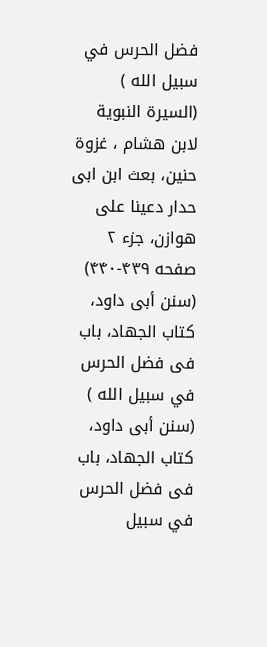فضل الحرس في سبيل الله ) (السيرة النبوية لابن هشام ، غزوة حنين، بعث ابن ابی حدار دعينا على هوازن، جزء ۲ صفحه ۴۳۹-۴۴۰) (سنن أبی داود، كتاب الجهاد، باب فی فضل الحرس في سبيل الله ) (سنن أبی داود، كتاب الجهاد، باب فی فضل الحرس في سبيل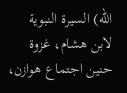الله) السيرة النبوية لابن هشام، غزوة حنين اجتماع هوازن،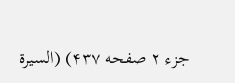جزء ۲ صفحه ۴۳۷) (السيرة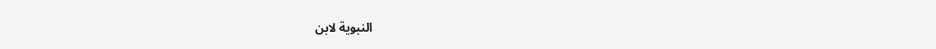النبوية لابن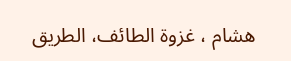هشام ، غزوة الطائف، الطريق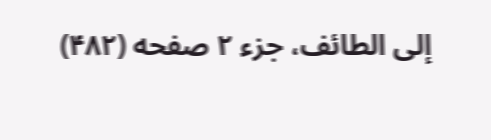إلى الطائف، جزء ۲ صفحه (۴۸۲)